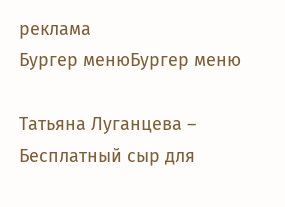реклама
Бургер менюБургер меню

Татьяна Луганцева – Бесплатный сыр для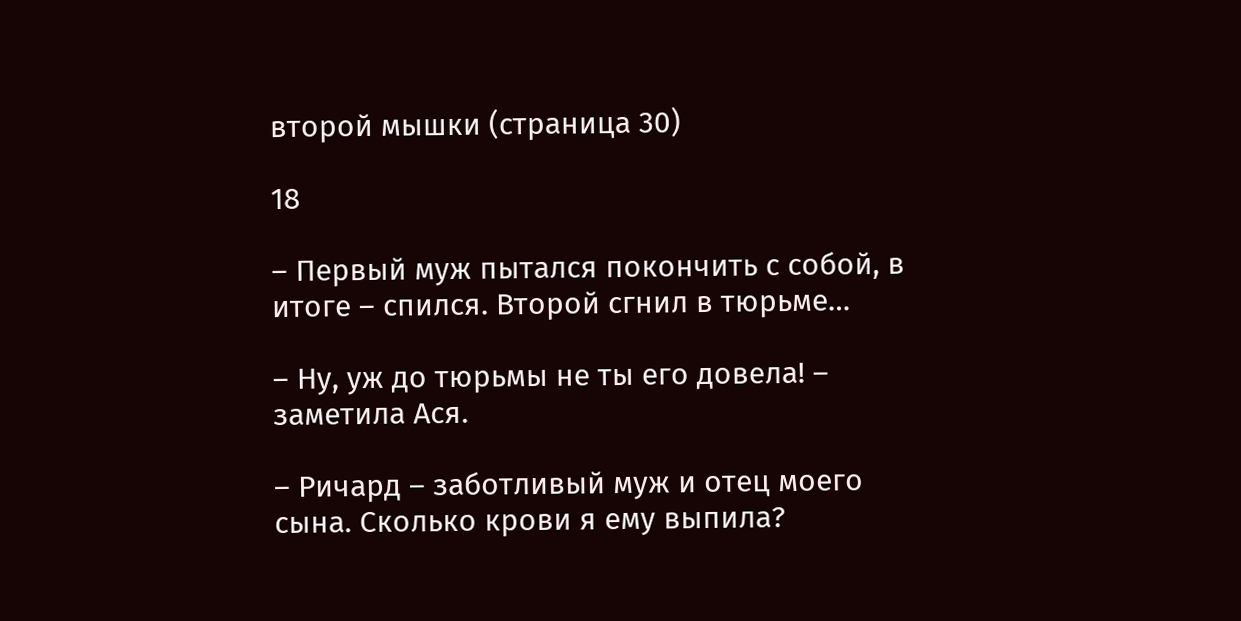второй мышки (страница 30)

18

– Первый муж пытался покончить с собой, в итоге – спился. Второй сгнил в тюрьме…

– Ну, уж до тюрьмы не ты его довела! – заметила Ася.

– Ричард – заботливый муж и отец моего сына. Сколько крови я ему выпила?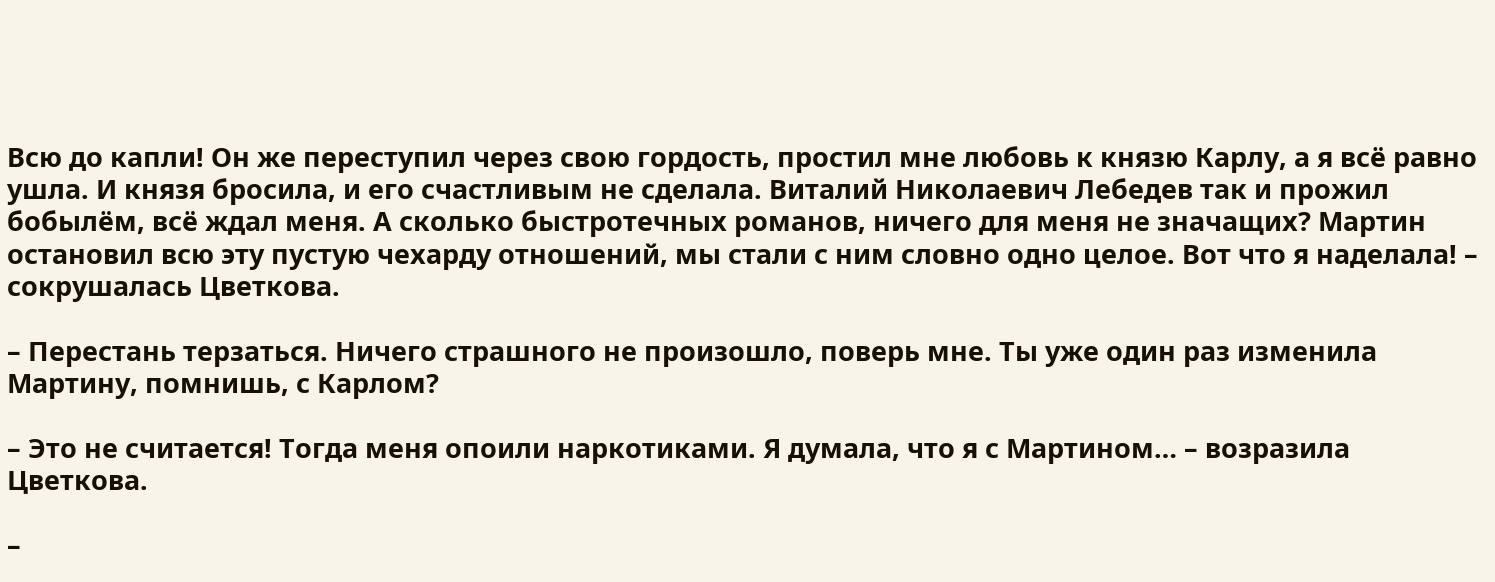Всю до капли! Он же переступил через свою гордость, простил мне любовь к князю Карлу, а я всё равно ушла. И князя бросила, и его счастливым не сделала. Виталий Николаевич Лебедев так и прожил бобылём, всё ждал меня. А сколько быстротечных романов, ничего для меня не значащих? Мартин остановил всю эту пустую чехарду отношений, мы стали с ним словно одно целое. Вот что я наделала! – сокрушалась Цветкова.

– Перестань терзаться. Ничего страшного не произошло, поверь мне. Ты уже один раз изменила Мартину, помнишь, с Карлом?

– Это не считается! Тогда меня опоили наркотиками. Я думала, что я с Мартином… – возразила Цветкова.

–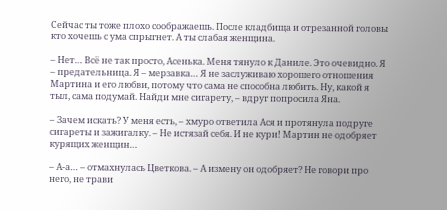Сейчас ты тоже плохо соображаешь. После кладбища и отрезанной головы кто хочешь с ума спрыгнет. А ты слабая женщина.

– Нет… Всё не так просто, Асенька. Меня тянуло к Даниле. Это очевидно. Я – предательница. Я – мерзавка… Я не заслуживаю хорошего отношения Мартина и его любви, потому что сама не способна любить. Ну, какой я тыл, сама подумай. Найди мне сигарету, – вдруг попросила Яна.

– Зачем искать? У меня есть, – хмуро ответила Ася и протянула подруге сигареты и зажигалку. – Не истязай себя. И не кури! Мартин не одобряет курящих женщин…

– А-а… – отмахнулась Цветкова. – А измену он одобряет? Не говори про него, не трави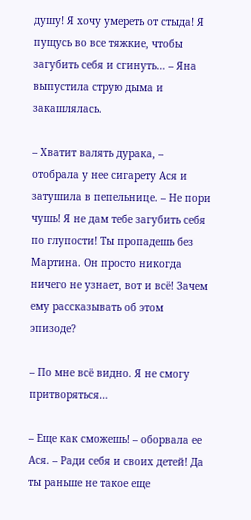душу! Я хочу умереть от стыда! Я пущусь во все тяжкие, чтобы загубить себя и сгинуть… – Яна выпустила струю дыма и закашлялась.

– Хватит валять дурака, – отобрала у нее сигарету Ася и затушила в пепельнице. – Не пори чушь! Я не дам тебе загубить себя по глупости! Ты пропадешь без Мартина. Он просто никогда ничего не узнает, вот и всё! Зачем ему рассказывать об этом эпизоде?

– По мне всё видно. Я не смогу притворяться…

– Еще как сможешь! – оборвала ее Ася. – Ради себя и своих детей! Да ты раньше не такое еще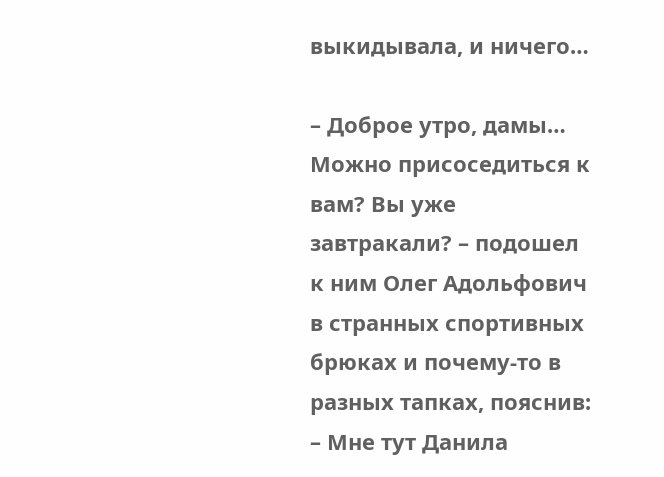выкидывала, и ничего…

– Доброе утро, дамы… Можно присоседиться к вам? Вы уже завтракали? – подошел к ним Олег Адольфович в странных спортивных брюках и почему-то в разных тапках, пояснив: – Мне тут Данила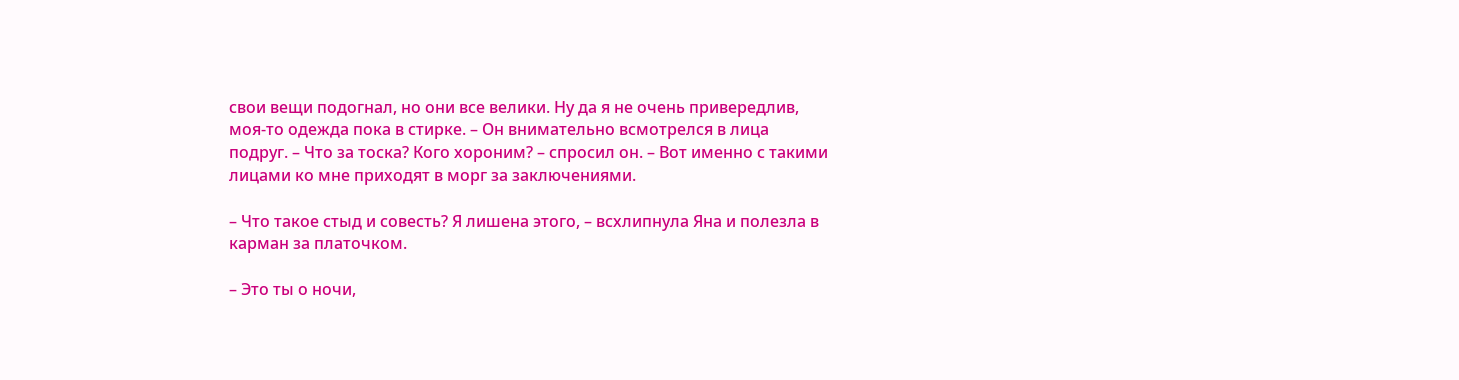свои вещи подогнал, но они все велики. Ну да я не очень привередлив, моя-то одежда пока в стирке. – Он внимательно всмотрелся в лица подруг. – Что за тоска? Кого хороним? – спросил он. – Вот именно с такими лицами ко мне приходят в морг за заключениями.

– Что такое стыд и совесть? Я лишена этого, – всхлипнула Яна и полезла в карман за платочком.

– Это ты о ночи,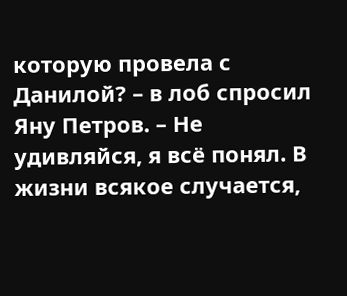которую провела с Данилой? – в лоб спросил Яну Петров. – Не удивляйся, я всё понял. В жизни всякое случается,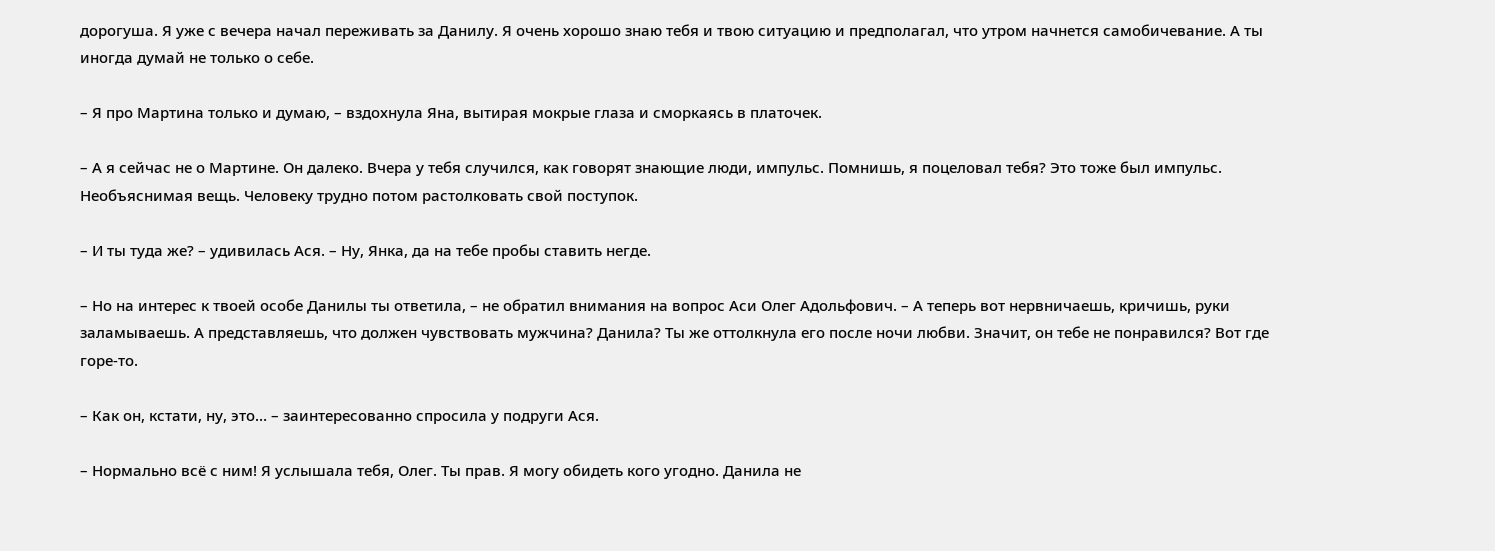дорогуша. Я уже с вечера начал переживать за Данилу. Я очень хорошо знаю тебя и твою ситуацию и предполагал, что утром начнется самобичевание. А ты иногда думай не только о себе.

– Я про Мартина только и думаю, – вздохнула Яна, вытирая мокрые глаза и сморкаясь в платочек.

– А я сейчас не о Мартине. Он далеко. Вчера у тебя случился, как говорят знающие люди, импульс. Помнишь, я поцеловал тебя? Это тоже был импульс. Необъяснимая вещь. Человеку трудно потом растолковать свой поступок.

– И ты туда же? – удивилась Ася. – Ну, Янка, да на тебе пробы ставить негде.

– Но на интерес к твоей особе Данилы ты ответила, – не обратил внимания на вопрос Аси Олег Адольфович. – А теперь вот нервничаешь, кричишь, руки заламываешь. А представляешь, что должен чувствовать мужчина? Данила? Ты же оттолкнула его после ночи любви. Значит, он тебе не понравился? Вот где горе-то.

– Как он, кстати, ну, это… – заинтересованно спросила у подруги Ася.

– Нормально всё с ним! Я услышала тебя, Олег. Ты прав. Я могу обидеть кого угодно. Данила не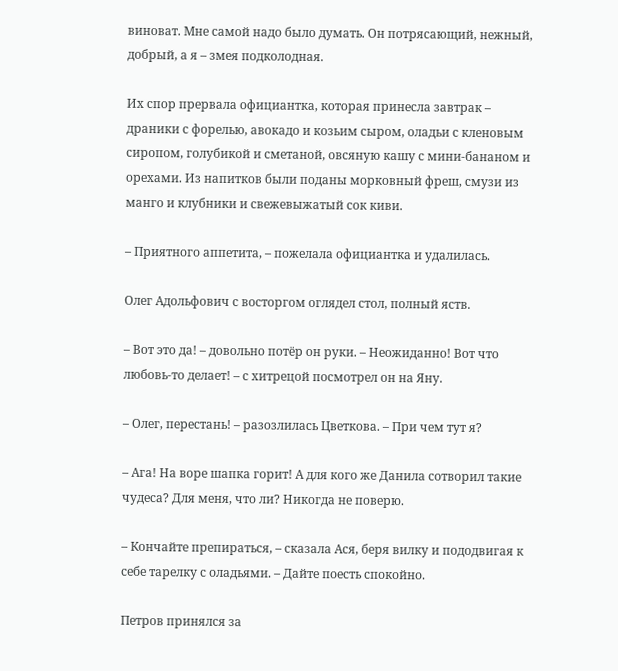виноват. Мне самой надо было думать. Он потрясающий, нежный, добрый, а я – змея подколодная.

Их спор прервала официантка, которая принесла завтрак – драники с форелью, авокадо и козьим сыром, оладьи с кленовым сиропом, голубикой и сметаной, овсяную кашу с мини-бананом и орехами. Из напитков были поданы морковный фреш, смузи из манго и клубники и свежевыжатый сок киви.

– Приятного аппетита, – пожелала официантка и удалилась.

Олег Адольфович с восторгом оглядел стол, полный яств.

– Вот это да! – довольно потёр он руки. – Неожиданно! Вот что любовь-то делает! – с хитрецой посмотрел он на Яну.

– Олег, перестань! – разозлилась Цветкова. – При чем тут я?

– Ага! На воре шапка горит! А для кого же Данила сотворил такие чудеса? Для меня, что ли? Никогда не поверю.

– Кончайте препираться, – сказала Ася, беря вилку и пододвигая к себе тарелку с оладьями. – Дайте поесть спокойно.

Петров принялся за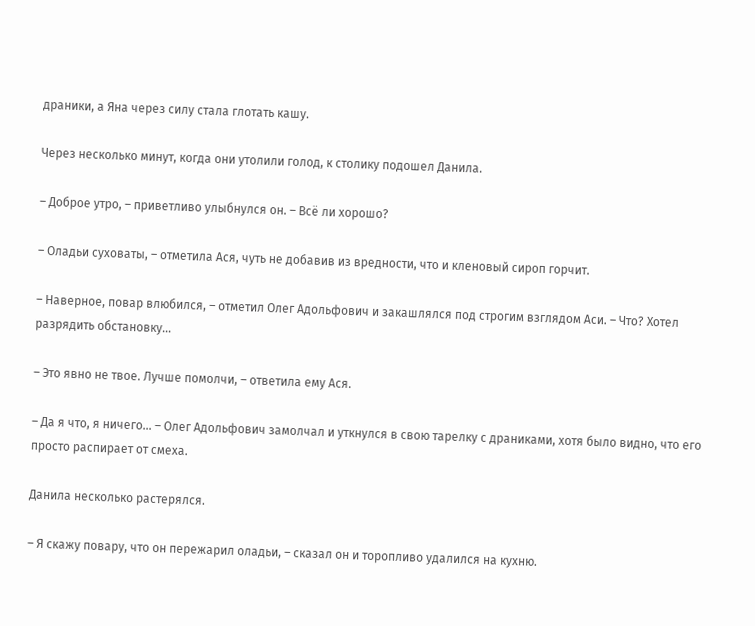драники, а Яна через силу стала глотать кашу.

Через несколько минут, когда они утолили голод, к столику подошел Данила.

– Доброе утро, – приветливо улыбнулся он. – Всё ли хорошо?

– Оладьи суховаты, – отметила Ася, чуть не добавив из вредности, что и кленовый сироп горчит.

– Наверное, повар влюбился, – отметил Олег Адольфович и закашлялся под строгим взглядом Аси. – Что? Хотел разрядить обстановку…

– Это явно не твое. Лучше помолчи, – ответила ему Ася.

– Да я что, я ничего… – Олег Адольфович замолчал и уткнулся в свою тарелку с драниками, хотя было видно, что его просто распирает от смеха.

Данила несколько растерялся.

– Я скажу повару, что он пережарил оладьи, – сказал он и торопливо удалился на кухню.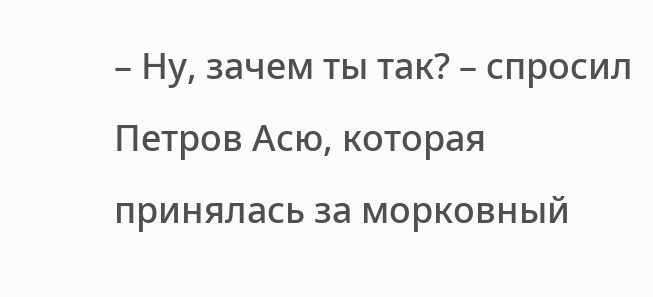– Ну, зачем ты так? – спросил Петров Асю, которая принялась за морковный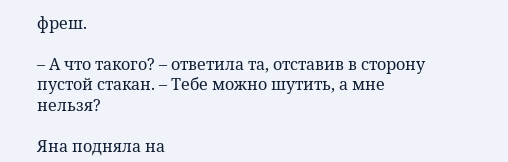фреш.

– А что такого? – ответила та, отставив в сторону пустой стакан. – Тебе можно шутить, а мне нельзя?

Яна подняла на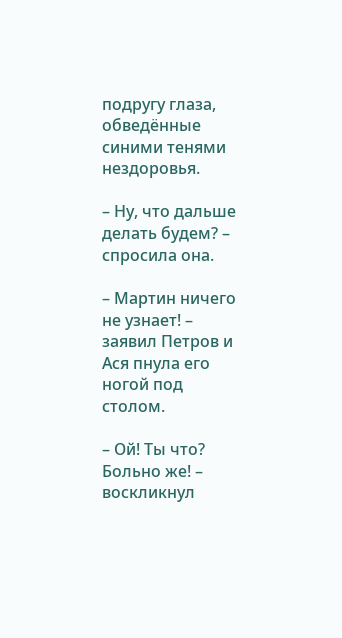подругу глаза, обведённые синими тенями нездоровья.

– Ну, что дальше делать будем? – спросила она.

– Мартин ничего не узнает! – заявил Петров и Ася пнула его ногой под столом.

– Ой! Ты что? Больно же! – воскликнул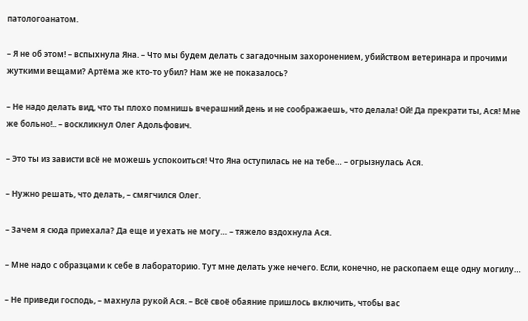патологоанатом.

– Я не об этом! – вспыхнула Яна. – Что мы будем делать с загадочным захоронением, убийством ветеринара и прочими жуткими вещами? Артёма же кто-то убил? Нам же не показалось?

– Не надо делать вид, что ты плохо помнишь вчерашний день и не соображаешь, что делала! Ой! Да прекрати ты, Ася! Мне же больно!.. – воскликнул Олег Адольфович.

– Это ты из зависти всё не можешь успокоиться! Что Яна оступилась не на тебе… – огрызнулась Ася.

– Нужно решать, что делать, – смягчился Олег.

– Зачем я сюда приехала? Да еще и уехать не могу… – тяжело вздохнула Ася.

– Мне надо с образцами к себе в лабораторию. Тут мне делать уже нечего. Если, конечно, не раскопаем еще одну могилу…

– Не приведи господь, – махнула рукой Ася. – Всё своё обаяние пришлось включить, чтобы вас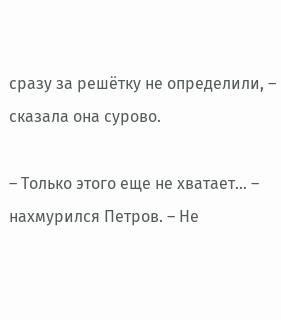сразу за решётку не определили, – сказала она сурово.

– Только этого еще не хватает… – нахмурился Петров. – Не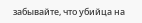забывайте, что убийца на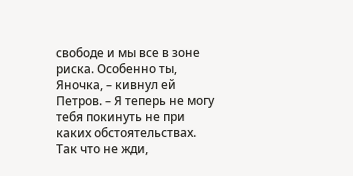свободе и мы все в зоне риска. Особенно ты, Яночка, – кивнул ей Петров. – Я теперь не могу тебя покинуть не при каких обстоятельствах. Так что не жди,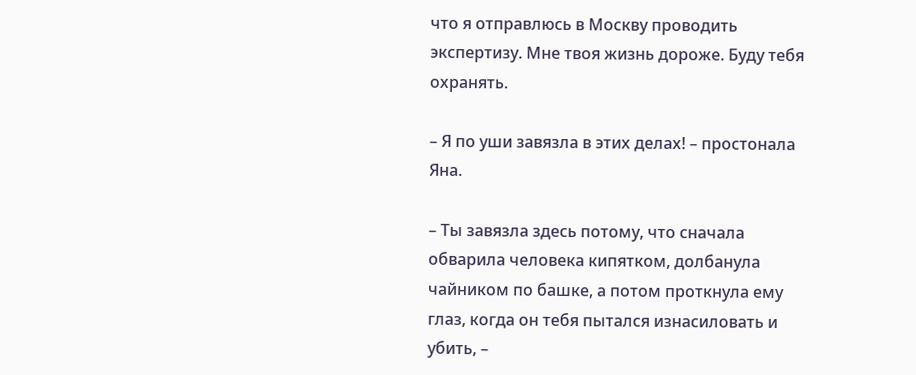что я отправлюсь в Москву проводить экспертизу. Мне твоя жизнь дороже. Буду тебя охранять.

– Я по уши завязла в этих делах! – простонала Яна.

– Ты завязла здесь потому, что сначала обварила человека кипятком, долбанула чайником по башке, а потом проткнула ему глаз, когда он тебя пытался изнасиловать и убить, –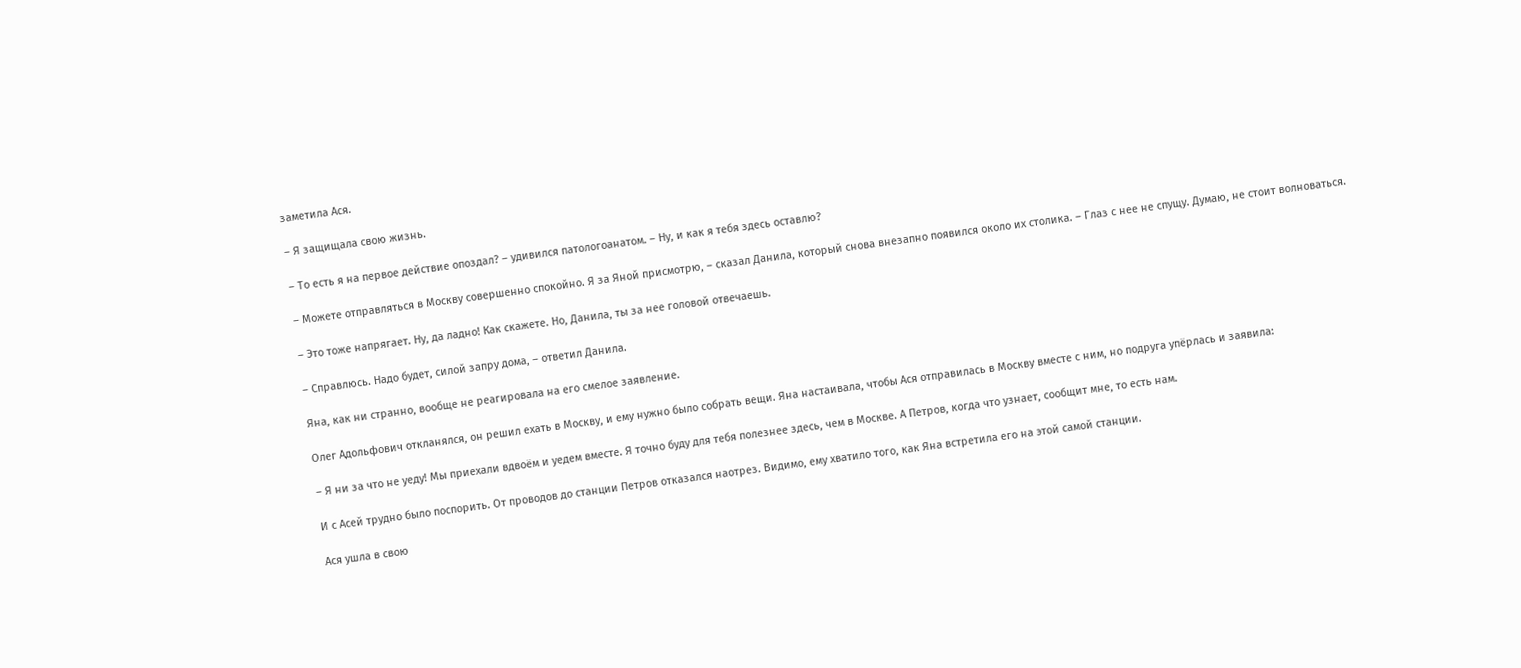заметила Ася.

– Я защищала свою жизнь.

– То есть я на первое действие опоздал? – удивился патологоанатом. – Ну, и как я тебя здесь оставлю?

– Можете отправляться в Москву совершенно спокойно. Я за Яной присмотрю, – сказал Данила, который снова внезапно появился около их столика. – Глаз с нее не спущу. Думаю, не стоит волноваться.

– Это тоже напрягает. Ну, да ладно! Как скажете. Но, Данила, ты за нее головой отвечаешь.

– Справлюсь. Надо будет, силой запру дома, – ответил Данила.

Яна, как ни странно, вообще не реагировала на его смелое заявление.

Олег Адольфович откланялся, он решил ехать в Москву, и ему нужно было собрать вещи. Яна настаивала, чтобы Ася отправилась в Москву вместе с ним, но подруга упёрлась и заявила:

– Я ни за что не уеду! Мы приехали вдвоём и уедем вместе. Я точно буду для тебя полезнее здесь, чем в Москве. А Петров, когда что узнает, сообщит мне, то есть нам.

И с Асей трудно было поспорить. От проводов до станции Петров отказался наотрез. Видимо, ему хватило того, как Яна встретила его на этой самой станции.

Ася ушла в свою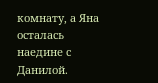комнату, а Яна осталась наедине с Данилой.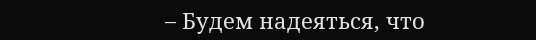– Будем надеяться, что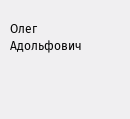Олег Адольфович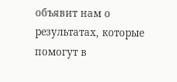объявит нам о результатах, которые помогут в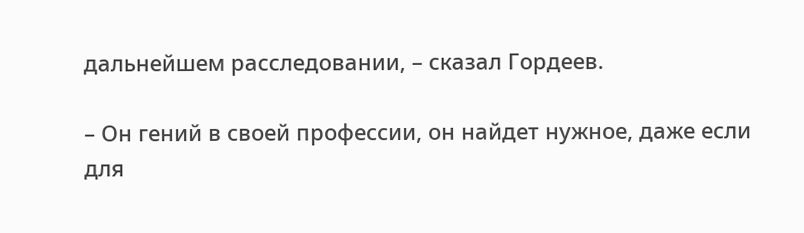дальнейшем расследовании, – сказал Гордеев.

– Он гений в своей профессии, он найдет нужное, даже если для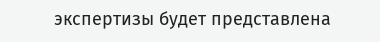экспертизы будет представлена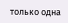только одна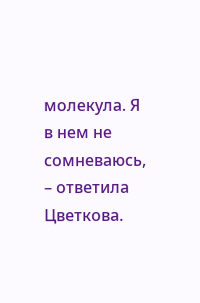молекула. Я в нем не сомневаюсь, – ответила Цветкова.